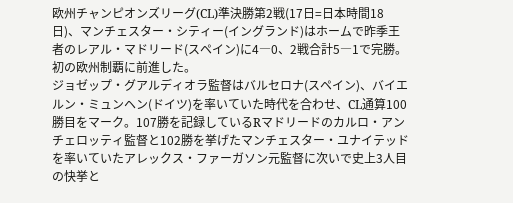欧州チャンピオンズリーグ(CL)準決勝第2戦(17日=日本時間18日)、マンチェスター・シティー(イングランド)はホームで昨季王者のレアル・マドリード(スペイン)に4―0、2戦合計5―1で完勝。初の欧州制覇に前進した。
ジョゼップ・グアルディオラ監督はバルセロナ(スペイン)、バイエルン・ミュンヘン(ドイツ)を率いていた時代を合わせ、CL通算100勝目をマーク。107勝を記録しているRマドリードのカルロ・アンチェロッティ監督と102勝を挙げたマンチェスター・ユナイテッドを率いていたアレックス・ファーガソン元監督に次いで史上3人目の快挙と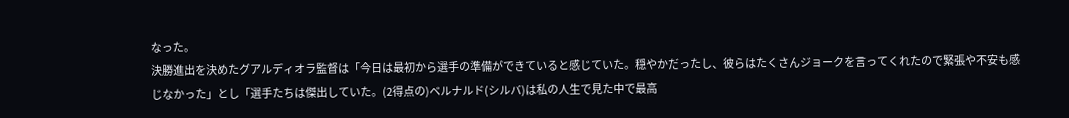なった。
決勝進出を決めたグアルディオラ監督は「今日は最初から選手の準備ができていると感じていた。穏やかだったし、彼らはたくさんジョークを言ってくれたので緊張や不安も感じなかった」とし「選手たちは傑出していた。(2得点の)ベルナルド(シルバ)は私の人生で見た中で最高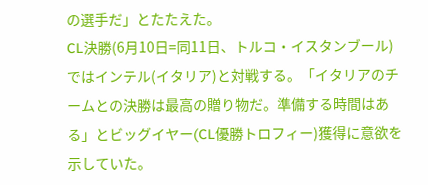の選手だ」とたたえた。
CL決勝(6月10日=同11日、トルコ・イスタンブール)ではインテル(イタリア)と対戦する。「イタリアのチームとの決勝は最高の贈り物だ。準備する時間はある」とビッグイヤー(CL優勝トロフィー)獲得に意欲を示していた。